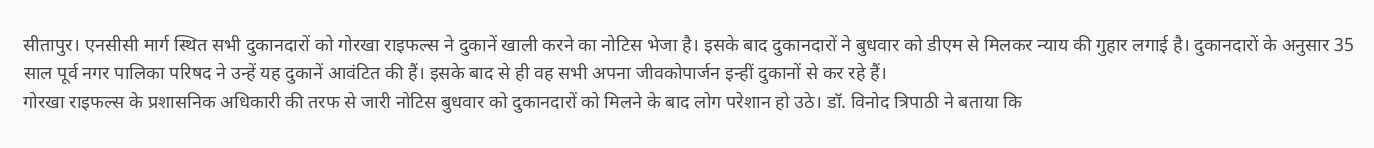सीतापुर। एनसीसी मार्ग स्थित सभी दुकानदारों को गोरखा राइफल्स ने दुकानें खाली करने का नोटिस भेजा है। इसके बाद दुकानदारों ने बुधवार को डीएम से मिलकर न्याय की गुहार लगाई है। दुकानदारों के अनुसार 35 साल पूर्व नगर पालिका परिषद ने उन्हें यह दुकानें आवंटित की हैं। इसके बाद से ही वह सभी अपना जीवकोपार्जन इन्हीं दुकानों से कर रहे हैं।
गोरखा राइफल्स के प्रशासनिक अधिकारी की तरफ से जारी नोटिस बुधवार को दुकानदारों को मिलने के बाद लोग परेशान हो उठे। डॉ. विनोद त्रिपाठी ने बताया कि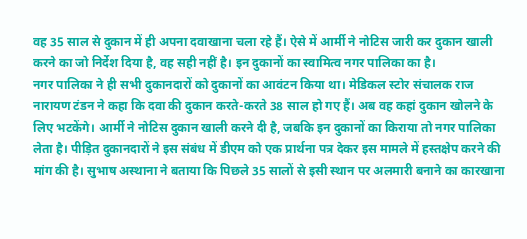वह 35 साल से दुकान में ही अपना दवाखाना चला रहे हैं। ऐसे में आर्मी ने नोटिस जारी कर दुकान खाली करने का जो निर्देश दिया है, वह सही नहीं है। इन दुकानों का स्वामित्व नगर पालिका का है।
नगर पालिका ने ही सभी दुकानदारों को दुकानों का आवंटन किया था। मेडिकल स्टोर संचालक राज नारायण टंडन ने कहा कि दवा की दुकान करते-करते 38 साल हो गए हैं। अब वह कहां दुकान खोलने के लिए भटकेंगे। आर्मी ने नोटिस दुकान खाली करने दी है, जबकि इन दुकानों का किराया तो नगर पालिका लेता है। पीड़ित दुकानदारों ने इस संबंध में डीएम को एक प्रार्थना पत्र देकर इस मामले में हस्तक्षेप करने की मांग की है। सुभाष अस्थाना ने बताया कि पिछले 35 सालों से इसी स्थान पर अलमारी बनाने का कारखाना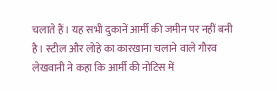चलाते हैं। यह सभी दुकानें आर्मी की जमीन पर नहीं बनी है। स्टील और लोहे का कारखाना चलाने वाले गौरव लेखवानी ने कहा कि आर्मी की नोटिस में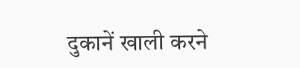दुकानें खाली करने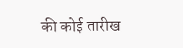की कोई तारीख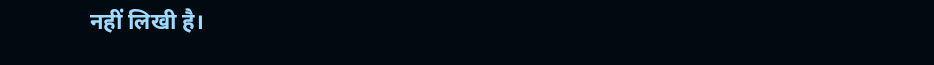नहीं लिखी है।